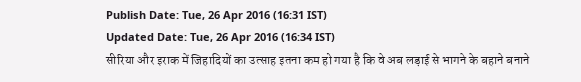Publish Date: Tue, 26 Apr 2016 (16:31 IST)
Updated Date: Tue, 26 Apr 2016 (16:34 IST)
सीरिया और इराक में जिहादियों का उत्साह इतना कम हो गया है कि वे अब लड़ाई से भागने के बहाने बनाने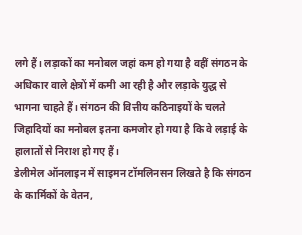लगे हैं। लड़ाकों का मनोबल जहां कम हो गया है वहीं संगठन के अधिकार वाले क्षेत्रों में कमी आ रही है और लड़ाके युद्ध से भागना चाहते हैं। संगठन की वित्तीय कठिनाइयों के चलते जिहादियों का मनोबल इतना कमजोर हो गया है कि वे लड़ाई के हालातों से निराश हो गए हैं।
डेलीमेल ऑनलाइन में साइमन टॉमलिनसन लिखते है कि संगठन के कार्मिकों के वेतन,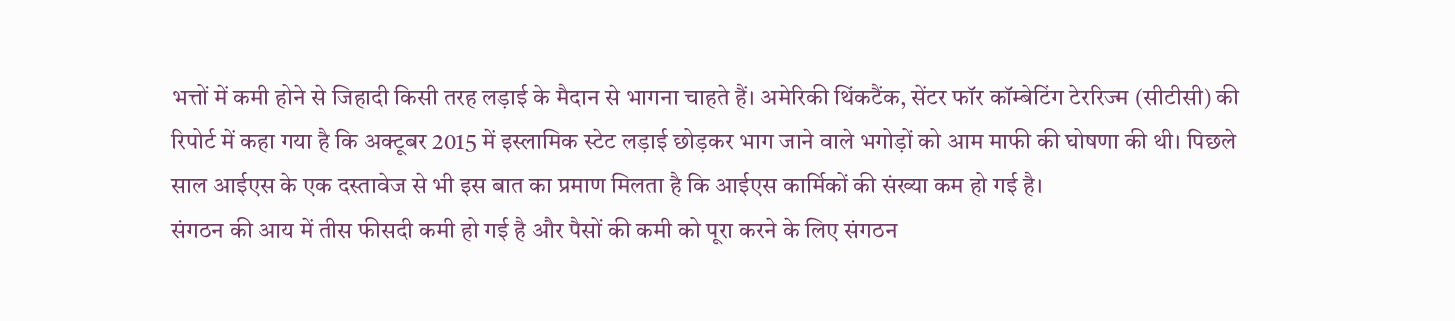भत्तों में कमी होने से जिहादी किसी तरह लड़ाई के मैदान से भागना चाहते हैं। अमेरिकी थिंकटैंक, सेंटर फॉर कॉम्बेटिंग टेररिज्म (सीटीसी) की रिपोर्ट में कहा गया है कि अक्टूबर 2015 में इस्लामिक स्टेट लड़ाई छोड़कर भाग जाने वाले भगोड़ों को आम माफी की घोषणा की थी। पिछले साल आईएस के एक दस्तावेज से भी इस बात का प्रमाण मिलता है कि आईएस कार्मिकों की संख्या कम हो गई है।
संगठन की आय में तीस फीसदी कमी हो गई है और पैसों की कमी को पूरा करने के लिए संगठन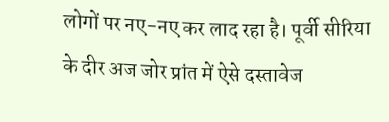लोगों पर नए-नए कर लाद रहा है। पूर्वी सीरिया के दीर अज जोर प्रांत में ऐसे दस्तावेज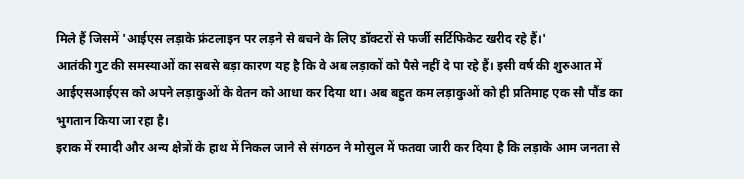मिले हैं जिसमें 'आईएस लड़ाके फ्रंटलाइन पर लड़ने से बचने के लिए डॉक्टरों से फर्जी सर्टिफिकेट खरीद रहे हैं।'
आतंकी गुट की समस्याओं का सबसे बड़ा कारण यह है कि वे अब लड़ाकों को पैसे नहीं दे पा रहे हैं। इसी वर्ष की शुरुआत में आईएसआईएस को अपने लड़ाकुओं के वेतन को आधा कर दिया था। अब बहुत कम लड़ाकुओं को ही प्रतिमाह एक सौ पौंड का भुगतान किया जा रहा है।
इराक में रमादी और अन्य क्षेत्रों के हाथ में निकल जाने से संगठन ने मोसुल में फतवा जारी कर दिया है कि लड़ाके आम जनता से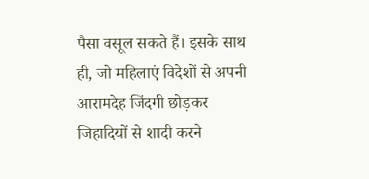पैसा वसूल सकते हैं। इसके साथ ही, जो महिलाएं विदेशों से अपनी आरामदेह जिंदगी छोड़कर जिहादियों से शादी करने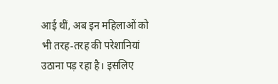आई थीं, अब इन महिलाओं को भी तरह-तरह की परेशानियां उठाना पड़ रहा है। इसलिए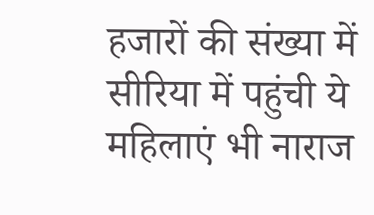हजारों की संख्या में सीरिया में पहुंची ये महिलाएं भी नाराज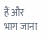हैं और भाग जाना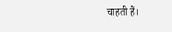चाहती हैं।